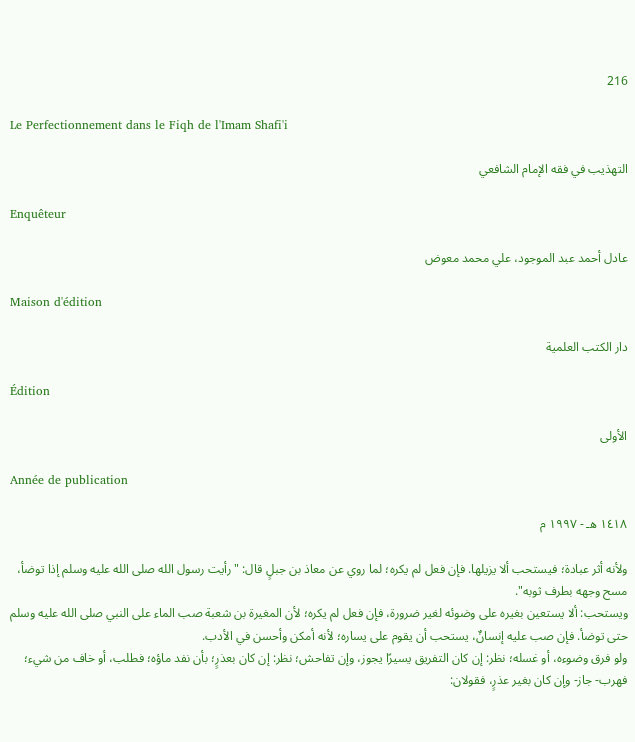216

Le Perfectionnement dans le Fiqh de l'Imam Shafi'i

التهذيب في فقه الإمام الشافعي

Enquêteur

عادل أحمد عبد الموجود، علي محمد معوض

Maison d'édition

دار الكتب العلمية

Édition

الأولى

Année de publication

١٤١٨ هـ - ١٩٩٧ م

ولأنه أثر عبادة؛ فيستحب ألا يزيلها. فإن فعل لم يكره؛ لما روي عن معاذ بن جبلٍ قال: "رأيت رسول الله صلى الله عليه وسلم إذا توضأ، مسح وجهه بطرف ثوبه".
ويستحب: ألا يستعين بغيره على وضوئه لغير ضرورة، فإن فعل لم يكره؛ لأن المغيرة بن شعبة صب الماء على النبي صلى الله عليه وسلم حتى توضأ. فإن صب عليه إنسانٌ، يستحب أن يقوم على يساره؛ لأنه أمكن وأحسن في الأدب.
ولو فرق وضوءه، أو غسله؛ نظر: إن كان التفريق يسيرًا يجوز، وإن تفاحش؛ نظر: إن كان بعذرٍ؛ بأن نفد ماؤه؛ فطلب، أو خاف من شيء؛ فهرب- جاز- وإن كان بغير عذرٍ، فقولان: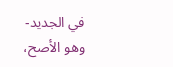في الجديد- وهو الأصح،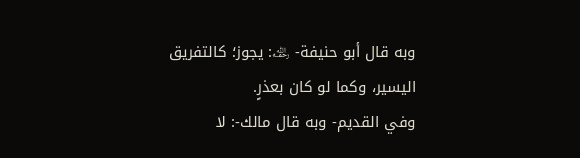وبه قال أبو حنيفة- ﵀: يجوز؛ كالتفريق اليسير، وكما لو كان بعذرٍ.
وفي القديم- وبه قال مالك-: لا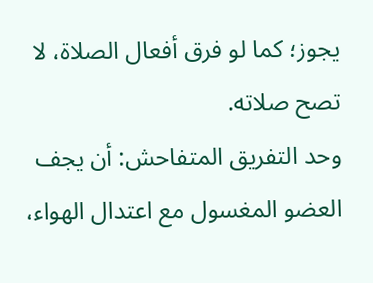يجوز؛ كما لو فرق أفعال الصلاة، لا تصح صلاته.
وحد التفريق المتفاحش: أن يجف العضو المغسول مع اعتدال الهواء،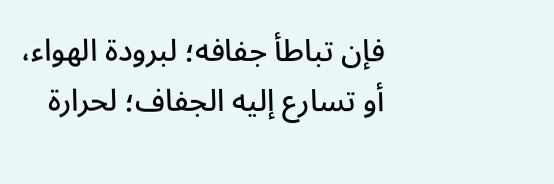فإن تباطأ جفافه؛ لبرودة الهواء، أو تسارع إليه الجفاف؛ لحرارة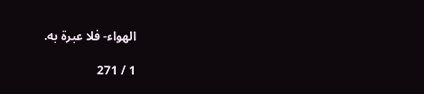الهواء- فلا عبرة به.

1 / 271